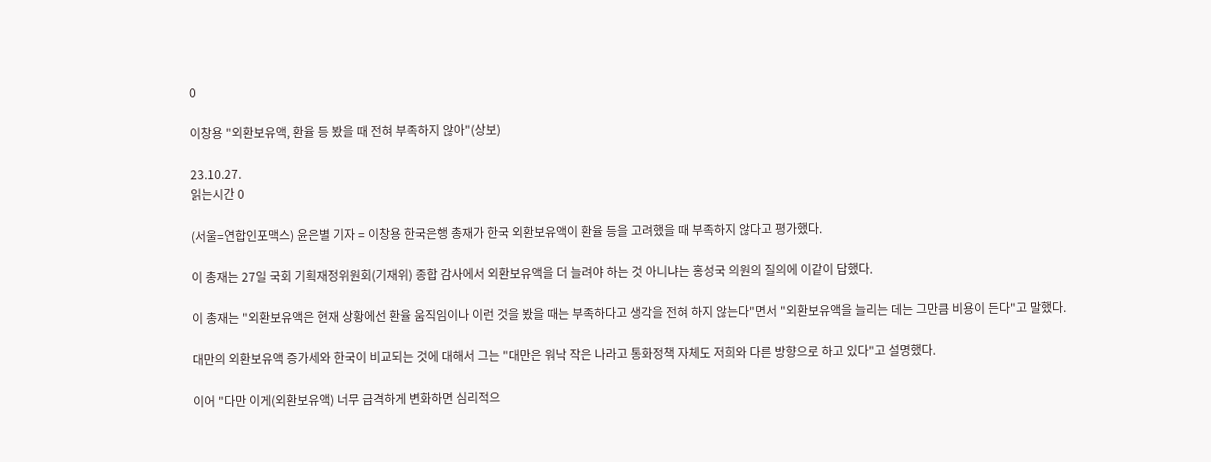0

이창용 "외환보유액, 환율 등 봤을 때 전혀 부족하지 않아"(상보)

23.10.27.
읽는시간 0

(서울=연합인포맥스) 윤은별 기자 = 이창용 한국은행 총재가 한국 외환보유액이 환율 등을 고려했을 때 부족하지 않다고 평가했다.

이 총재는 27일 국회 기획재정위원회(기재위) 종합 감사에서 외환보유액을 더 늘려야 하는 것 아니냐는 홍성국 의원의 질의에 이같이 답했다.

이 총재는 "외환보유액은 현재 상황에선 환율 움직임이나 이런 것을 봤을 때는 부족하다고 생각을 전혀 하지 않는다"면서 "외환보유액을 늘리는 데는 그만큼 비용이 든다"고 말했다.

대만의 외환보유액 증가세와 한국이 비교되는 것에 대해서 그는 "대만은 워낙 작은 나라고 통화정책 자체도 저희와 다른 방향으로 하고 있다"고 설명했다.

이어 "다만 이게(외환보유액) 너무 급격하게 변화하면 심리적으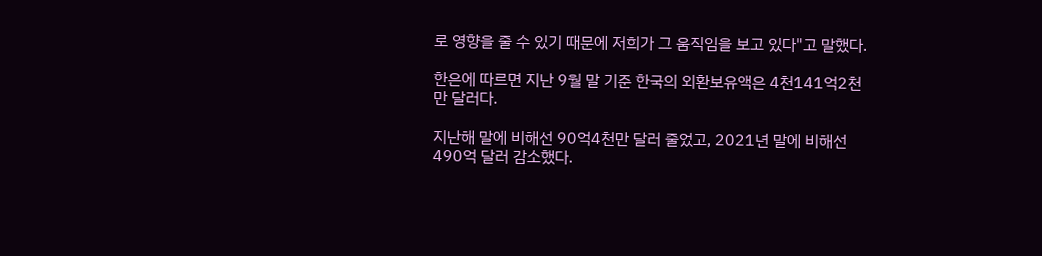로 영향을 줄 수 있기 때문에 저희가 그 움직임을 보고 있다"고 말했다.

한은에 따르면 지난 9월 말 기준 한국의 외환보유액은 4천141억2천만 달러다.

지난해 말에 비해선 90억4천만 달러 줄었고, 2021년 말에 비해선 490억 달러 감소했다.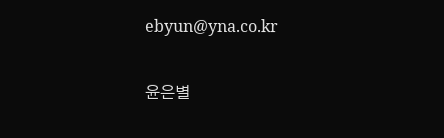ebyun@yna.co.kr

윤은별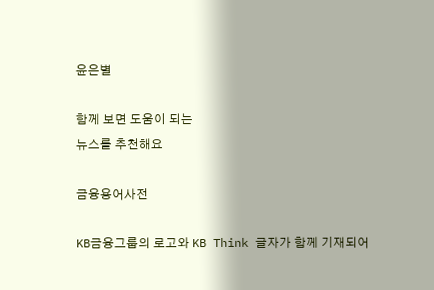윤은별

함께 보면 도움이 되는
뉴스를 추천해요

금융용어사전

KB금융그룹의 로고와 KB Think 글자가 함께 기재되어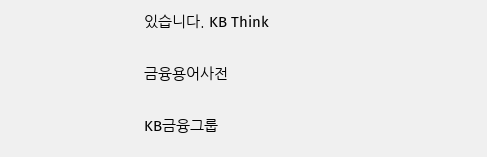있습니다. KB Think

금융용어사전

KB금융그룹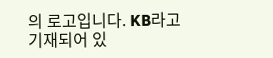의 로고입니다. KB라고 기재되어 있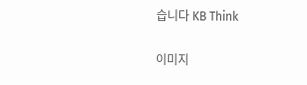습니다 KB Think

이미지